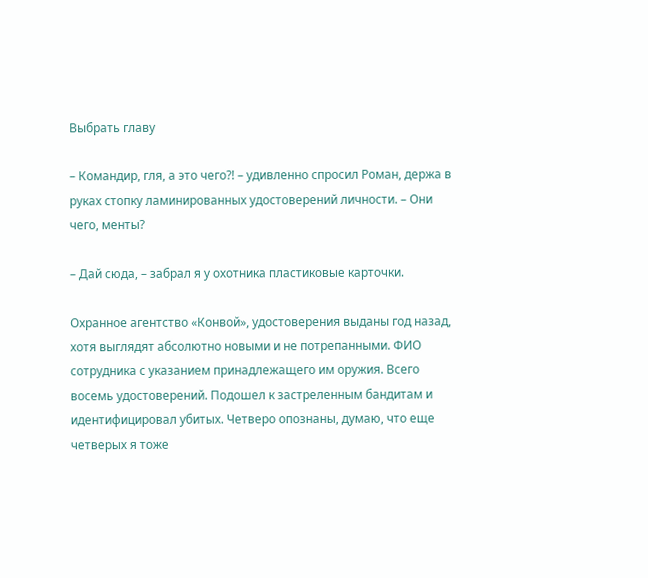Выбрать главу

– Командир, гля, а это чего?! – удивленно спросил Роман, держа в руках стопку ламинированных удостоверений личности. – Они чего, менты?

– Дай сюда, – забрал я у охотника пластиковые карточки.

Охранное агентство «Конвой», удостоверения выданы год назад, хотя выглядят абсолютно новыми и не потрепанными. ФИО сотрудника с указанием принадлежащего им оружия. Всего восемь удостоверений. Подошел к застреленным бандитам и идентифицировал убитых. Четверо опознаны, думаю, что еще четверых я тоже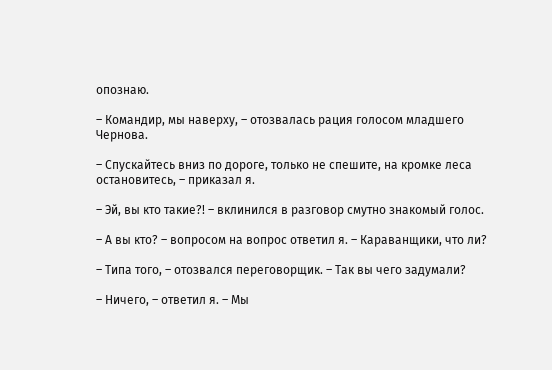опознаю.

– Командир, мы наверху, – отозвалась рация голосом младшего Чернова.

– Спускайтесь вниз по дороге, только не спешите, на кромке леса остановитесь, – приказал я.

– Эй, вы кто такие?! – вклинился в разговор смутно знакомый голос.

– А вы кто? – вопросом на вопрос ответил я. – Караванщики, что ли?

– Типа того, – отозвался переговорщик. – Так вы чего задумали?

– Ничего, – ответил я. – Мы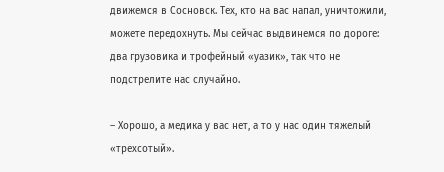движемся в Сосновск. Тех, кто на вас напал, уничтожили, можете передохнуть. Мы сейчас выдвинемся по дороге: два грузовика и трофейный «уазик», так что не подстрелите нас случайно.

– Хорошо, а медика у вас нет, а то у нас один тяжелый «трехсотый».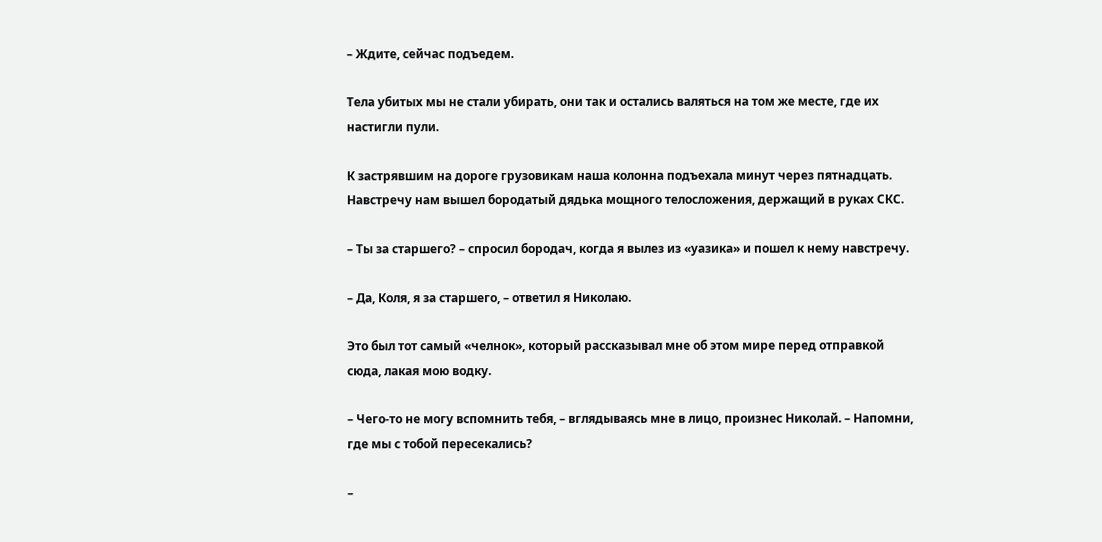– Ждите, сейчас подъедем.

Тела убитых мы не стали убирать, они так и остались валяться на том же месте, где их настигли пули.

К застрявшим на дороге грузовикам наша колонна подъехала минут через пятнадцать. Навстречу нам вышел бородатый дядька мощного телосложения, держащий в руках СКС.

– Ты за старшего? – спросил бородач, когда я вылез из «уазика» и пошел к нему навстречу.

– Да, Коля, я за старшего, – ответил я Николаю.

Это был тот самый «челнок», который рассказывал мне об этом мире перед отправкой сюда, лакая мою водку.

– Чего-то не могу вспомнить тебя, – вглядываясь мне в лицо, произнес Николай. – Напомни, где мы с тобой пересекались?

–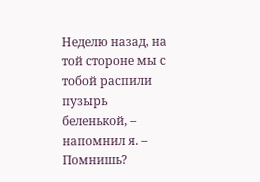Неделю назад, на той стороне мы с тобой распили пузырь беленькой, – напомнил я. – Помнишь?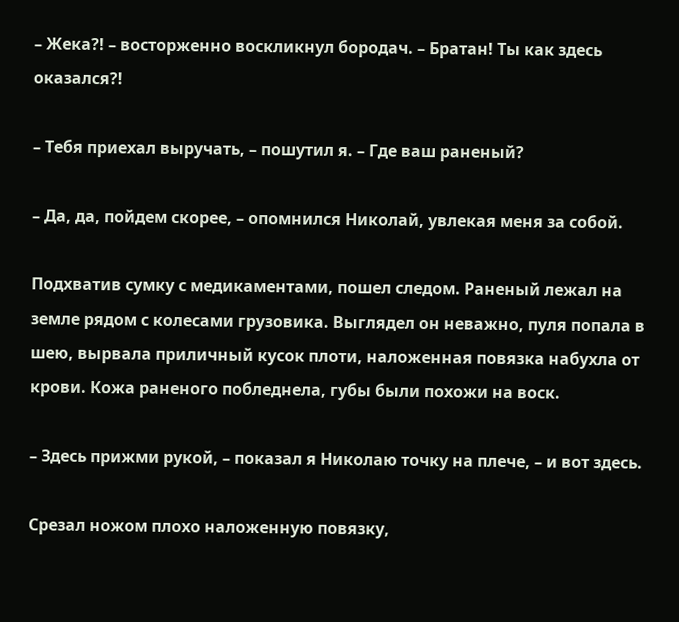– Жека?! – восторженно воскликнул бородач. – Братан! Ты как здесь оказался?!

– Тебя приехал выручать, – пошутил я. – Где ваш раненый?

– Да, да, пойдем скорее, – опомнился Николай, увлекая меня за собой.

Подхватив сумку с медикаментами, пошел следом. Раненый лежал на земле рядом с колесами грузовика. Выглядел он неважно, пуля попала в шею, вырвала приличный кусок плоти, наложенная повязка набухла от крови. Кожа раненого побледнела, губы были похожи на воск.

– Здесь прижми рукой, – показал я Николаю точку на плече, – и вот здесь.

Срезал ножом плохо наложенную повязку,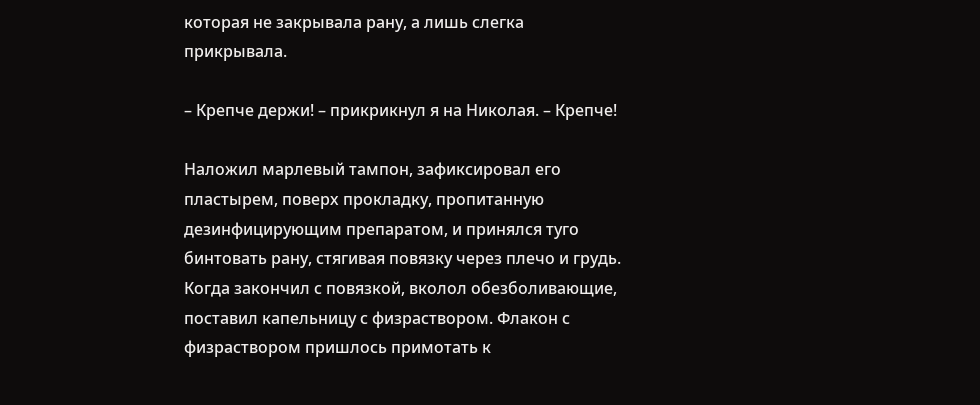которая не закрывала рану, а лишь слегка прикрывала.

– Крепче держи! – прикрикнул я на Николая. – Крепче!

Наложил марлевый тампон, зафиксировал его пластырем, поверх прокладку, пропитанную дезинфицирующим препаратом, и принялся туго бинтовать рану, стягивая повязку через плечо и грудь. Когда закончил с повязкой, вколол обезболивающие, поставил капельницу с физраствором. Флакон с физраствором пришлось примотать к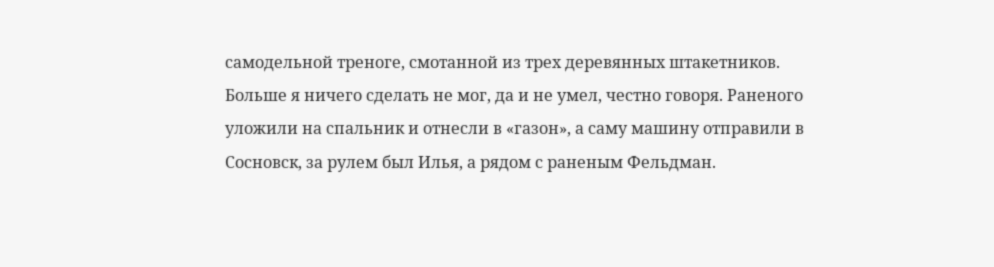самодельной треноге, смотанной из трех деревянных штакетников. Больше я ничего сделать не мог, да и не умел, честно говоря. Раненого уложили на спальник и отнесли в «газон», а саму машину отправили в Сосновск, за рулем был Илья, а рядом с раненым Фельдман.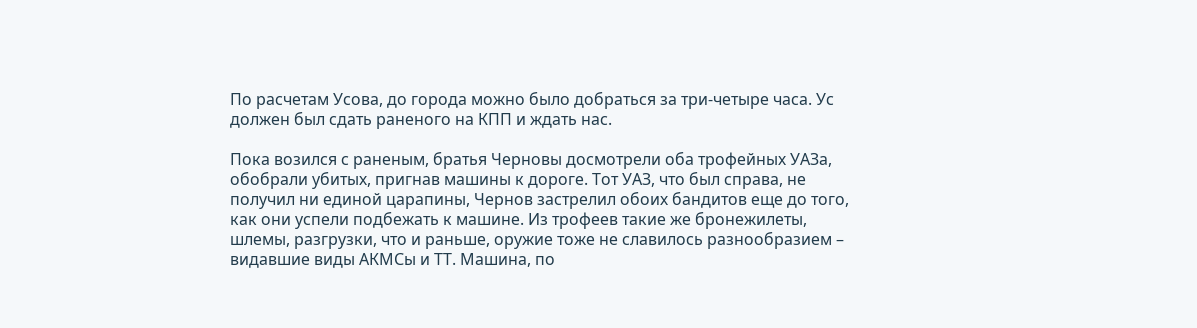По расчетам Усова, до города можно было добраться за три-четыре часа. Ус должен был сдать раненого на КПП и ждать нас.

Пока возился с раненым, братья Черновы досмотрели оба трофейных УАЗа, обобрали убитых, пригнав машины к дороге. Тот УАЗ, что был справа, не получил ни единой царапины, Чернов застрелил обоих бандитов еще до того, как они успели подбежать к машине. Из трофеев такие же бронежилеты, шлемы, разгрузки, что и раньше, оружие тоже не славилось разнообразием – видавшие виды АКМСы и ТТ. Машина, по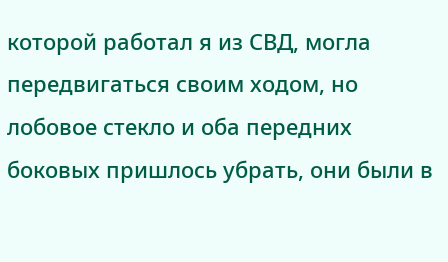которой работал я из СВД, могла передвигаться своим ходом, но лобовое стекло и оба передних боковых пришлось убрать, они были в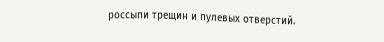россыпи трещин и пулевых отверстий.